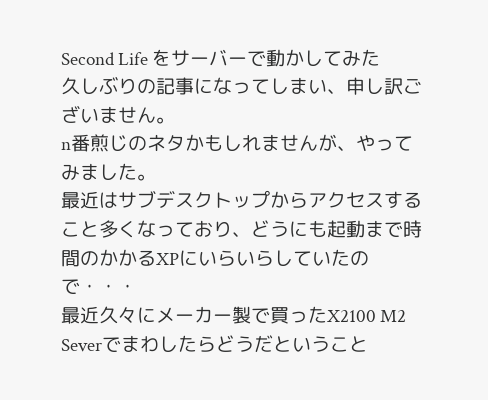Second Life をサーバーで動かしてみた
久しぶりの記事になってしまい、申し訳ございません。
n番煎じのネタかもしれませんが、やってみました。
最近はサブデスクトップからアクセスすること多くなっており、どうにも起動まで時間のかかるXPにいらいらしていたので・・・
最近久々にメーカー製で買ったX2100 M2 Severでまわしたらどうだということ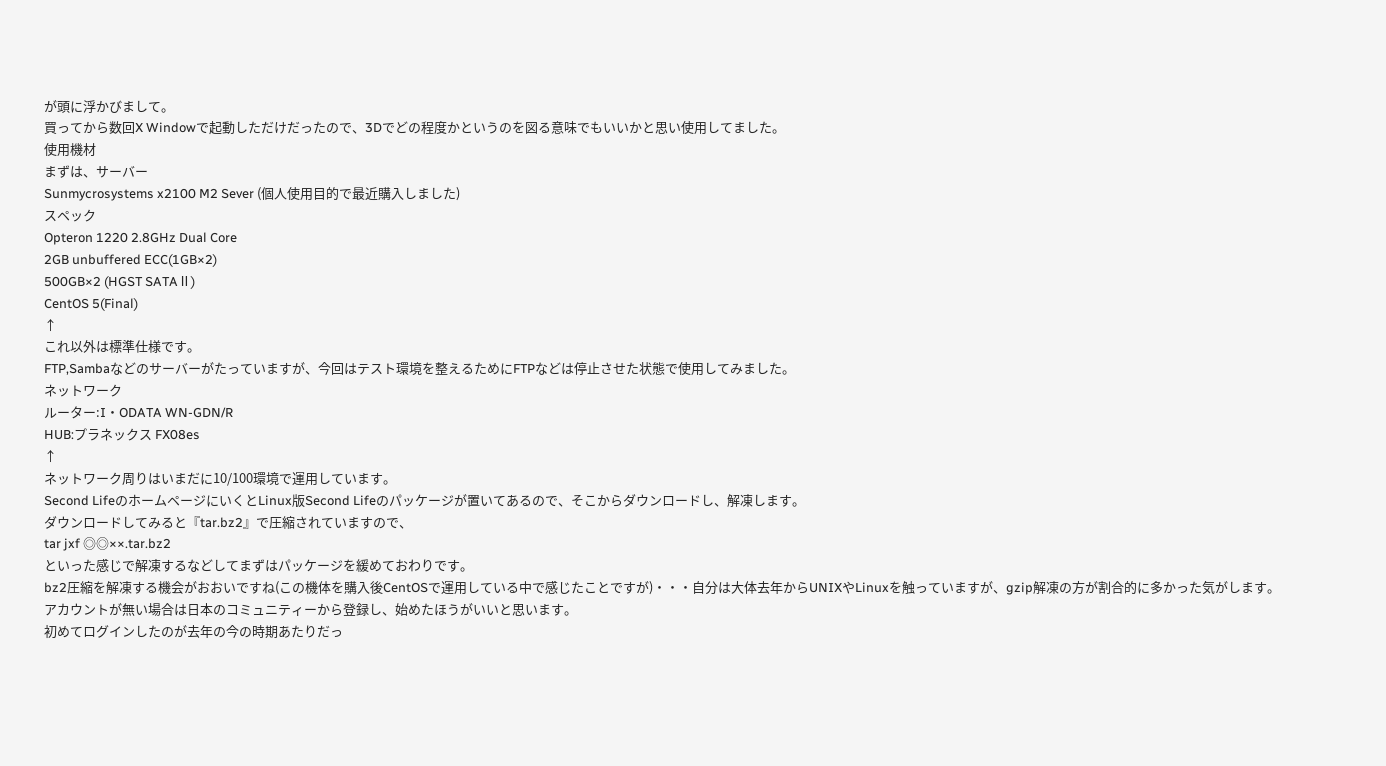が頭に浮かびまして。
買ってから数回X Windowで起動しただけだったので、3Dでどの程度かというのを図る意味でもいいかと思い使用してました。
使用機材
まずは、サーバー
Sunmycrosystems x2100 M2 Sever (個人使用目的で最近購入しました)
スペック
Opteron 1220 2.8GHz Dual Core
2GB unbuffered ECC(1GB×2)
500GB×2 (HGST SATAⅡ)
CentOS 5(Final)
↑
これ以外は標準仕様です。
FTP,Sambaなどのサーバーがたっていますが、今回はテスト環境を整えるためにFTPなどは停止させた状態で使用してみました。
ネットワーク
ルーター:I・ODATA WN-GDN/R
HUB:プラネックス FX08es
↑
ネットワーク周りはいまだに10/100環境で運用しています。
Second LifeのホームページにいくとLinux版Second Lifeのパッケージが置いてあるので、そこからダウンロードし、解凍します。
ダウンロードしてみると『tar.bz2』で圧縮されていますので、
tar jxf ◎◎××.tar.bz2
といった感じで解凍するなどしてまずはパッケージを緩めておわりです。
bz2圧縮を解凍する機会がおおいですね(この機体を購入後CentOSで運用している中で感じたことですが)・・・自分は大体去年からUNIXやLinuxを触っていますが、gzip解凍の方が割合的に多かった気がします。
アカウントが無い場合は日本のコミュニティーから登録し、始めたほうがいいと思います。
初めてログインしたのが去年の今の時期あたりだっ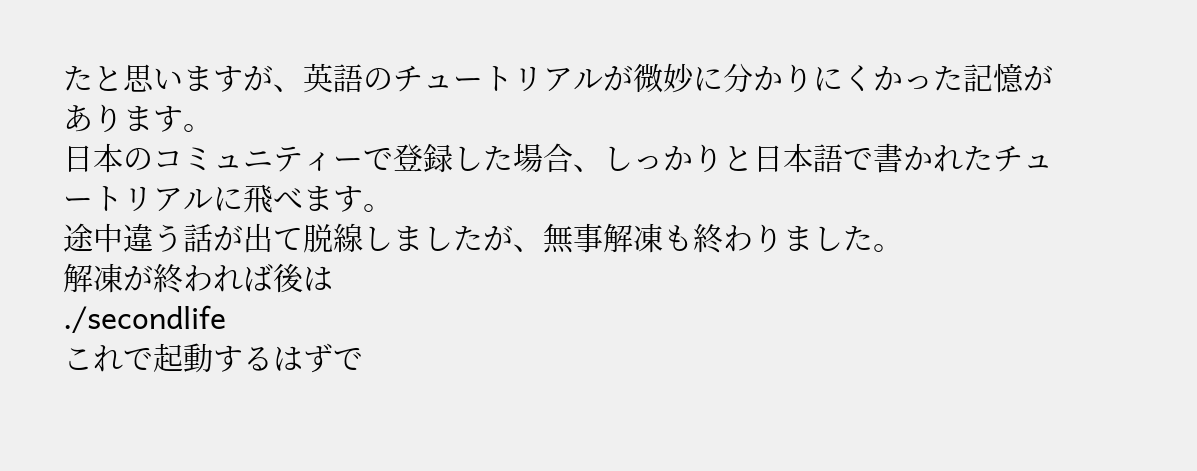たと思いますが、英語のチュートリアルが微妙に分かりにくかった記憶があります。
日本のコミュニティーで登録した場合、しっかりと日本語で書かれたチュートリアルに飛べます。
途中違う話が出て脱線しましたが、無事解凍も終わりました。
解凍が終われば後は
./secondlife
これで起動するはずで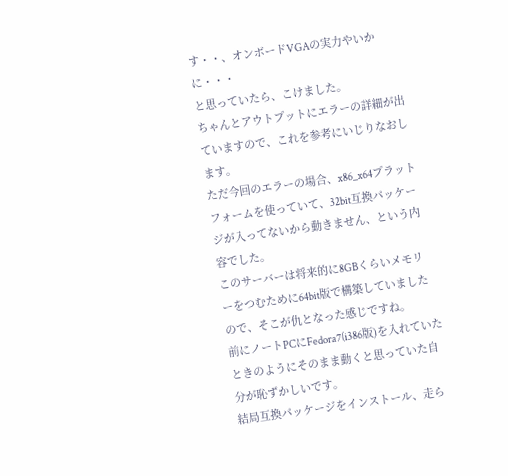す・・、オンボードVGAの実力やいかに・・・
と思っていたら、こけました。
ちゃんとアウトプットにエラーの詳細が出ていますので、これを参考にいじりなおします。
ただ今回のエラーの場合、x86_x64プラットフォームを使っていて、32bit互換パッケージが入ってないから動きません、という内容でした。
このサーバーは将来的に8GBくらいメモリーをつむために64bit版で構築していましたので、そこが仇となった感じですね。
前にノートPCにFedora7(i386版)を入れていたときのようにそのまま動くと思っていた自分が恥ずかしいです。
結局互換パッケージをインストール、走ら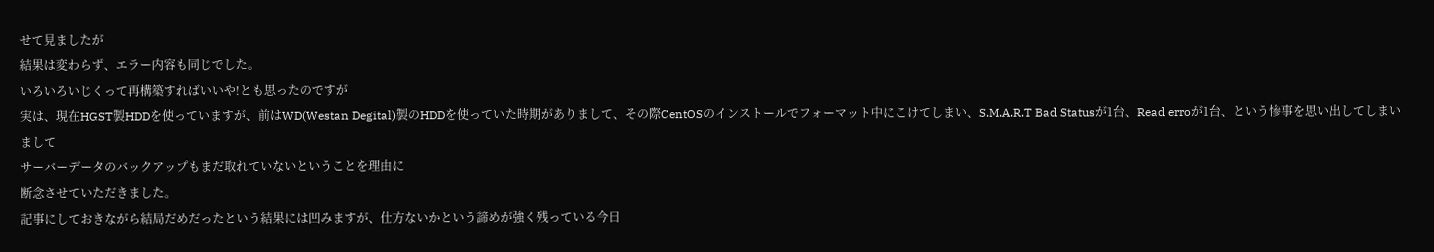せて見ましたが
結果は変わらず、エラー内容も同じでした。
いろいろいじくって再構築すればいいや!とも思ったのですが
実は、現在HGST製HDDを使っていますが、前はWD(Westan Degital)製のHDDを使っていた時期がありまして、その際CentOSのインストールでフォーマット中にこけてしまい、S.M.A.R.T Bad Statusが1台、Read erroが1台、という惨事を思い出してしまいまして
サーバーデータのバックアップもまだ取れていないということを理由に
断念させていただきました。
記事にしておきながら結局だめだったという結果には凹みますが、仕方ないかという諦めが強く残っている今日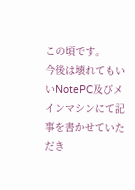この頃です。
今後は壊れてもいいNotePC及びメインマシンにて記事を書かせていただき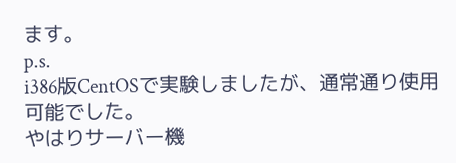ます。
p.s.
i386版CentOSで実験しましたが、通常通り使用可能でした。
やはりサーバー機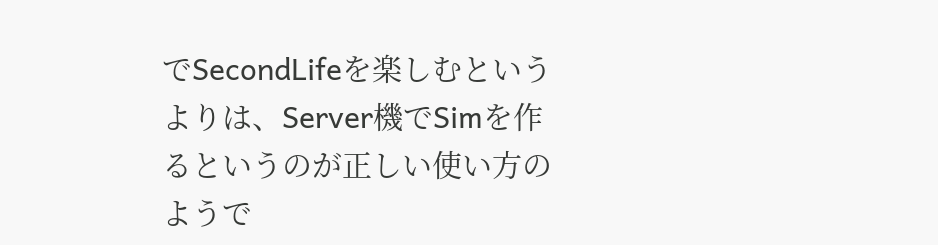でSecondLifeを楽しむというよりは、Server機でSimを作るというのが正しい使い方のようで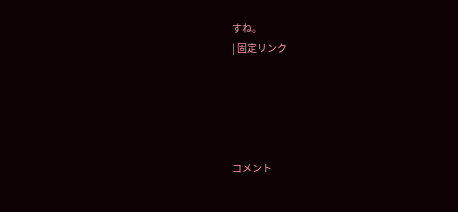すね。
| 固定リンク





コメント